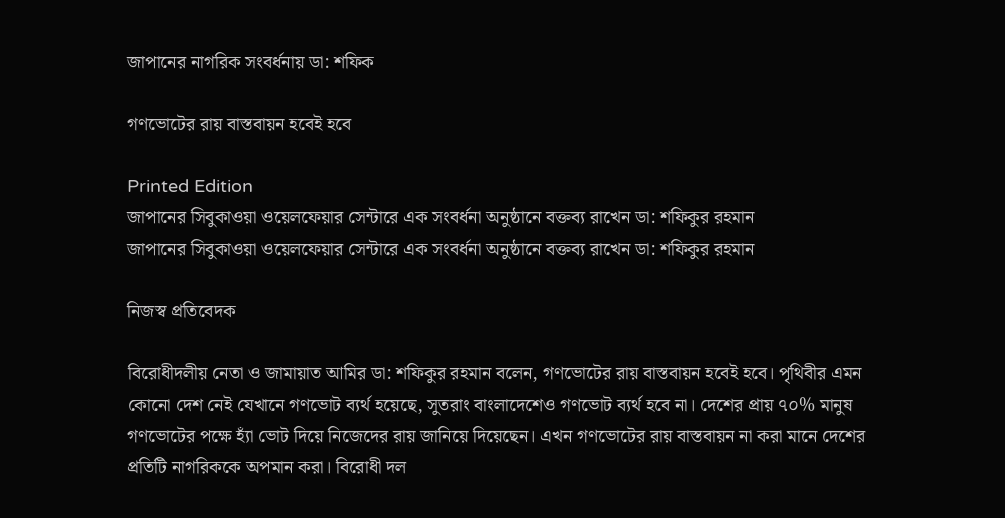জাপানের নাগরিক সংবর্ধনায় ডা: শফিক

গণভোটের রায় বাস্তবায়ন হবেই হবে

Printed Edition
জাপানের সিবুকাওয়া ওয়েলফেয়ার সেন্টারে এক সংবর্ধনা অনুষ্ঠানে বক্তব্য রাখেন ডা: শফিকুর রহমান
জাপানের সিবুকাওয়া ওয়েলফেয়ার সেন্টারে এক সংবর্ধনা অনুষ্ঠানে বক্তব্য রাখেন ডা: শফিকুর রহমান

নিজস্ব প্রতিবেদক

বিরোধীদলীয় নেতা ও জামায়াত আমির ডা: শফিকুর রহমান বলেন, গণভোটের রায় বাস্তবায়ন হবেই হবে। পৃথিবীর এমন কোনো দেশ নেই যেখানে গণভোট ব্যর্থ হয়েছে, সুতরাং বাংলাদেশেও গণভোট ব্যর্থ হবে না। দেশের প্রায় ৭০% মানুষ গণভোটের পক্ষে হ্যাঁ ভোট দিয়ে নিজেদের রায় জানিয়ে দিয়েছেন। এখন গণভোটের রায় বাস্তবায়ন না করা মানে দেশের প্রতিটি নাগরিককে অপমান করা। বিরোধী দল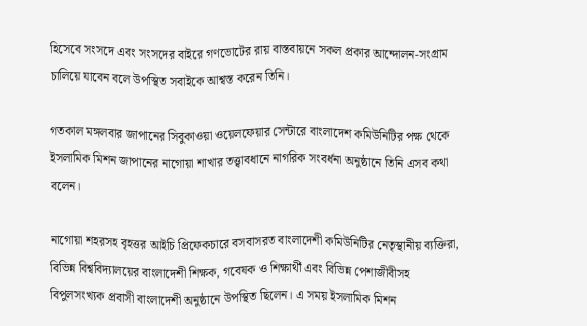হিসেবে সংসদে এবং সংসদের বাইরে গণভোটের রায় বাস্তবায়নে সকল প্রকার আন্দোলন-সংগ্রাম চালিয়ে যাবেন বলে উপস্থিত সবাইকে আশ্বস্ত করেন তিনি।

গতকাল মঙ্গলবার জাপানের সিবুকাওয়া ওয়েলফেয়ার সেন্টারে বাংলাদেশ কমিউনিটির পক্ষ থেকে ইসলামিক মিশন জাপানের নাগোয়া শাখার তত্ত্বাবধানে নাগরিক সংবর্ধনা অনুষ্ঠানে তিনি এসব কথা বলেন।

নাগোয়া শহরসহ বৃহত্তর আইচি প্রিফেকচারে বসবাসরত বাংলাদেশী কমিউনিটির নেতৃস্থানীয় ব্যক্তিরা, বিভিন্ন বিশ্ববিদ্যালয়ের বাংলাদেশী শিক্ষক, গবেষক ও শিক্ষার্থী এবং বিভিন্ন পেশাজীবীসহ বিপুলসংখ্যক প্রবাসী বাংলাদেশী অনুষ্ঠানে উপস্থিত ছিলেন। এ সময় ইসলামিক মিশন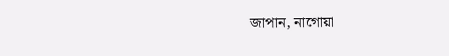জাপান, নাগোয়া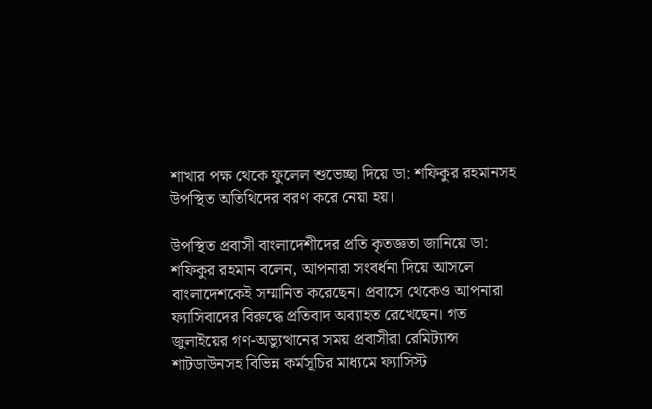শাখার পক্ষ থেকে ফুলেল শুভেচ্ছা দিয়ে ডা: শফিকুর রহমানসহ উপস্থিত অতিথিদের বরণ করে নেয়া হয়।

উপস্থিত প্রবাসী বাংলাদেশীদের প্রতি কৃতজ্ঞতা জানিয়ে ডা: শফিকুর রহমান বলেন, আপনারা সংবর্ধনা দিয়ে আসলে বাংলাদেশকেই সম্মানিত করেছেন। প্রবাসে থেকেও আপনারা ফ্যাসিবাদের বিরুদ্ধে প্রতিবাদ অব্যাহত রেখেছেন। গত জুলাইয়ের গণ-অভ্যুত্থানের সময় প্রবাসীরা রেমিট্যান্স শাটডাউনসহ বিভিন্ন কর্মসূচির মাধ্যমে ফ্যাসিস্ট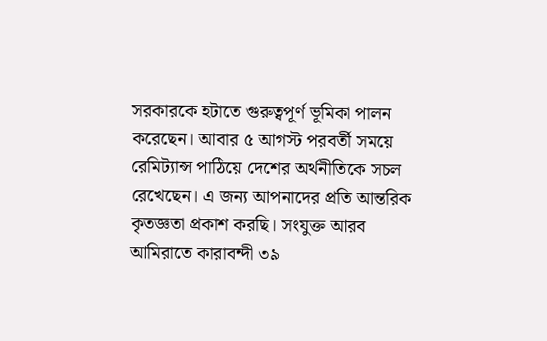সরকারকে হটাতে গুরুত্বপূর্ণ ভূমিকা পালন করেছেন। আবার ৫ আগস্ট পরবর্তী সময়ে রেমিট্যান্স পাঠিয়ে দেশের অর্থনীতিকে সচল রেখেছেন। এ জন্য আপনাদের প্রতি আন্তরিক কৃতজ্ঞতা প্রকাশ করছি। সংযুক্ত আরব আমিরাতে কারাবন্দী ৩৯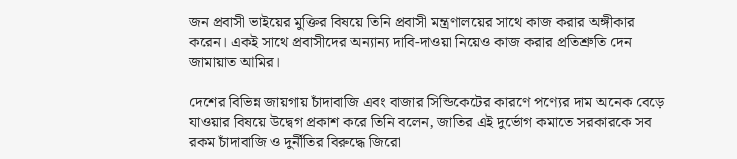জন প্রবাসী ভাইয়ের মুক্তির বিষয়ে তিনি প্রবাসী মন্ত্রণালয়ের সাথে কাজ করার অঙ্গীকার করেন। একই সাথে প্রবাসীদের অন্যান্য দাবি-দাওয়া নিয়েও কাজ করার প্রতিশ্রুতি দেন জামায়াত আমির।

দেশের বিভিন্ন জায়গায় চাঁদাবাজি এবং বাজার সিন্ডিকেটের কারণে পণ্যের দাম অনেক বেড়ে যাওয়ার বিষয়ে উদ্বেগ প্রকাশ করে তিনি বলেন, জাতির এই দুর্ভোগ কমাতে সরকারকে সব রকম চাঁদাবাজি ও দুর্নীতির বিরুদ্ধে জিরো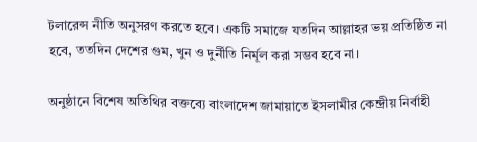টলারেন্স নীতি অনুসরণ করতে হবে। একটি সমাজে যতদিন আল্লাহর ভয় প্রতিষ্ঠিত না হবে, ততদিন দেশের গুম, খুন ও দুর্নীতি নির্মূল করা সম্ভব হবে না।

অনুষ্ঠানে বিশেষ অতিথির বক্তব্যে বাংলাদেশ জামায়াতে ইসলামীর কেন্দ্রীয় নির্বাহী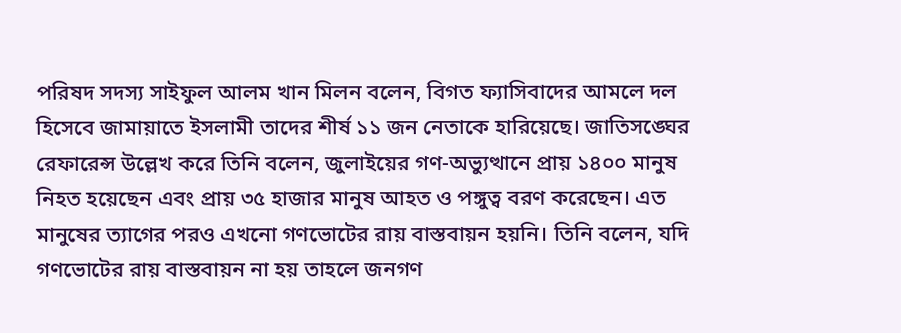পরিষদ সদস্য সাইফুল আলম খান মিলন বলেন, বিগত ফ্যাসিবাদের আমলে দল হিসেবে জামায়াতে ইসলামী তাদের শীর্ষ ১১ জন নেতাকে হারিয়েছে। জাতিসঙ্ঘের রেফারেন্স উল্লেখ করে তিনি বলেন, জুলাইয়ের গণ-অভ্যুত্থানে প্রায় ১৪০০ মানুষ নিহত হয়েছেন এবং প্রায় ৩৫ হাজার মানুষ আহত ও পঙ্গুত্ব বরণ করেছেন। এত মানুষের ত্যাগের পরও এখনো গণভোটের রায় বাস্তবায়ন হয়নি। তিনি বলেন, যদি গণভোটের রায় বাস্তবায়ন না হয় তাহলে জনগণ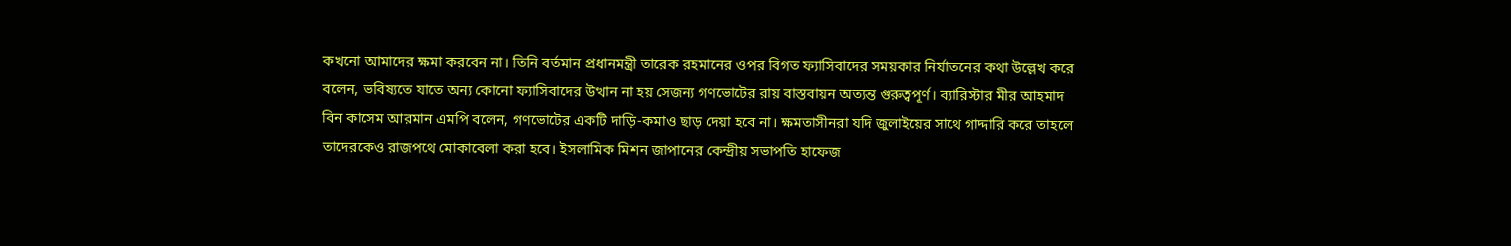কখনো আমাদের ক্ষমা করবেন না। তিনি বর্তমান প্রধানমন্ত্রী তারেক রহমানের ওপর বিগত ফ্যাসিবাদের সময়কার নির্যাতনের কথা উল্লেখ করে বলেন, ভবিষ্যতে যাতে অন্য কোনো ফ্যাসিবাদের উত্থান না হয় সেজন্য গণভোটের রায় বাস্তবায়ন অত্যন্ত গুরুত্বপূর্ণ। ব্যারিস্টার মীর আহমাদ বিন কাসেম আরমান এমপি বলেন, গণভোটের একটি দাড়ি-কমাও ছাড় দেয়া হবে না। ক্ষমতাসীনরা যদি জুলাইয়ের সাথে গাদ্দারি করে তাহলে তাদেরকেও রাজপথে মোকাবেলা করা হবে। ইসলামিক মিশন জাপানের কেন্দ্রীয় সভাপতি হাফেজ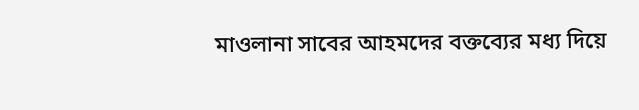মাওলানা সাবের আহমদের বক্তব্যের মধ্য দিয়ে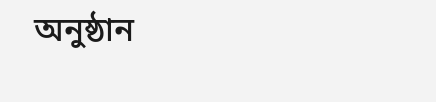অনুষ্ঠান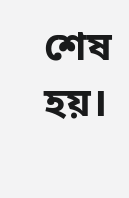শেষ হয়।